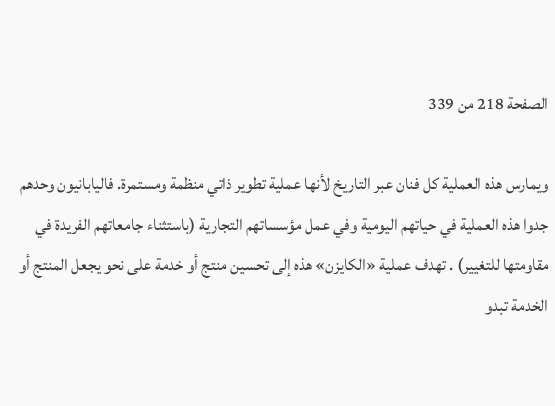الصفحة 218 من 339

ويمارس هذه العملية كل فنان عبر التاريخ لأنها عملية تطوير ذاتي منظمة ومستمرة. فاليابانيون وحدهم جدوا هذه العملية في حياتهم اليومية وفي عمل مؤسساتهم التجارية (باستثناء جامعاتهم الفريدة في مقاومتها للتغيير) . تهدف عملية «الكايزن» هذه إلى تحسين منتج أو خدمة على نحو يجعل المنتج أو الخدمة تبدو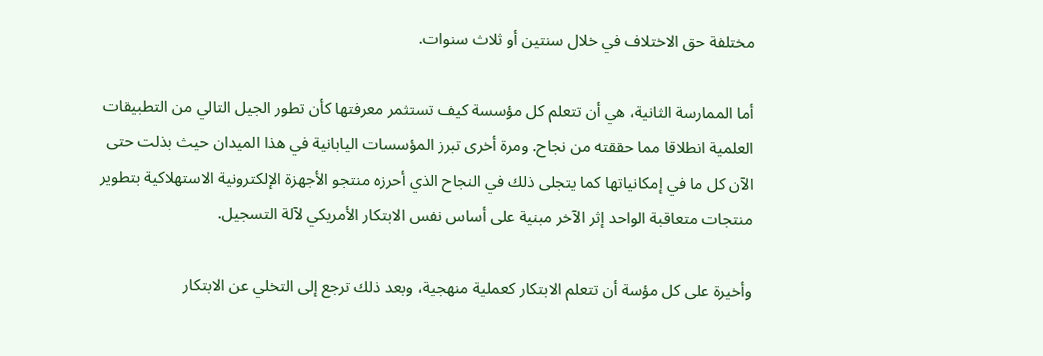مختلفة حق الاختلاف في خلال سنتين أو ثلاث سنوات.

أما الممارسة الثانية، هي أن تتعلم كل مؤسسة كيف تستثمر معرفتها كأن تطور الجيل التالي من التطبيقات العلمية انطلاقا مما حققته من نجاح. ومرة أخرى تبرز المؤسسات اليابانية في هذا الميدان حيث بذلت حتى الآن كل ما في إمكانياتها كما يتجلى ذلك في النجاح الذي أحرزه منتجو الأجهزة الإلكترونية الاستهلاكية بتطوير منتجات متعاقبة الواحد إثر الآخر مبنية على أساس نفس الابتكار الأمريكي لآلة التسجيل.

وأخيرة على كل مؤسة أن تتعلم الابتكار كعملية منهجية، وبعد ذلك ترجع إلى التخلي عن الابتكار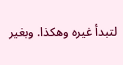لتبدأ غيره وهكذا. وبغير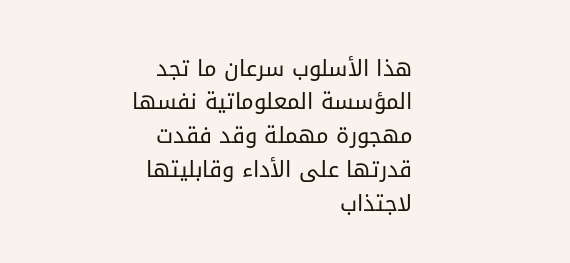هذا الأسلوب سرعان ما تجد المؤسسة المعلوماتية نفسها مهجورة مهملة وقد فقدت قدرتها على الأداء وقابليتها لاجتذاب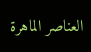العناصر الماهرة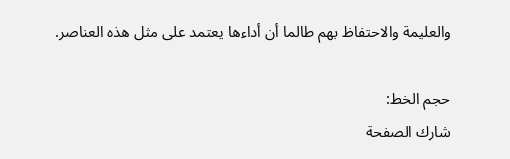والعليمة والاحتفاظ بهم طالما أن أداءها يعتمد على مثل هذه العناصر.

حجم الخط:
شارك الصفحة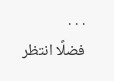. . .
فضلًا انتظر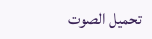تحميل الصوت